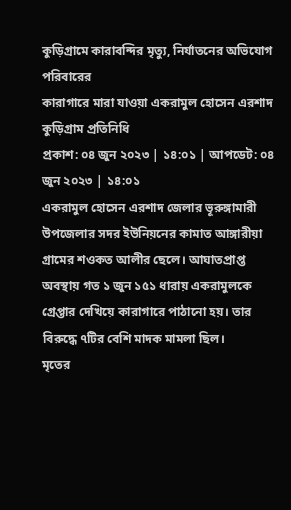কুড়িগ্রামে কারাবন্দির মৃত্যু, নির্যাতনের অভিযোগ পরিবারের
কারাগারে মারা যাওয়া একরামুল হোসেন এরশাদ
কুড়িগ্রাম প্রতিনিধি
প্রকাশ: ০৪ জুন ২০২৩ | ১৪:০১ | আপডেট: ০৪ জুন ২০২৩ | ১৪:০১
একরামুল হোসেন এরশাদ জেলার ভূরুঙ্গামারী উপজেলার সদর ইউনিয়নের কামাত আঙ্গারীয়া গ্রামের শওকত আলীর ছেলে। আঘাতপ্রাপ্ত অবস্থায় গত ১ জুন ১৫১ ধারায় একরামুলকে গ্রেপ্তার দেখিয়ে কারাগারে পাঠানো হয়। তার বিরুদ্ধে ৭টির বেশি মাদক মামলা ছিল।
মৃতের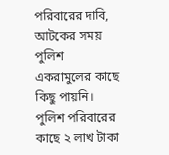পরিবারের দাবি, আটকের সময় পুলিশ একরামুলের কাছে কিছু পায়নি। পুলিশ পরিবারের কাছে ২ লাখ টাকা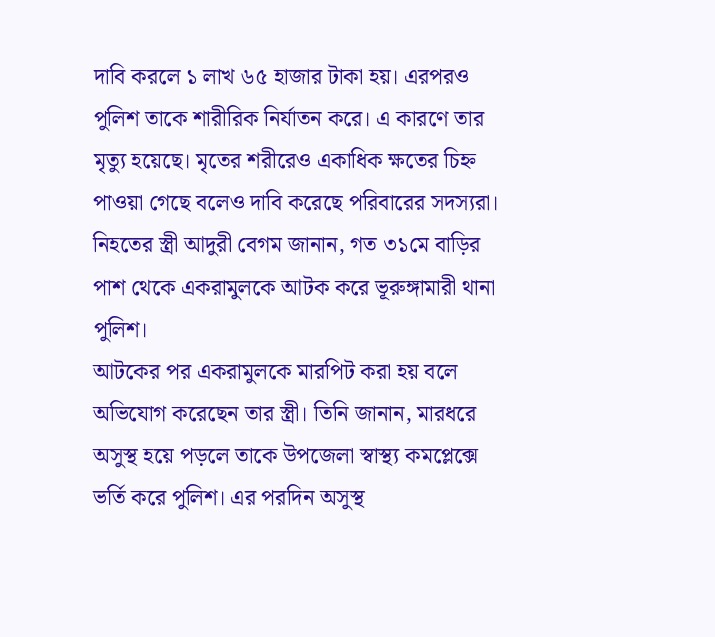দাবি করলে ১ লাখ ৬৫ হাজার টাকা হয়। এরপরও পুলিশ তাকে শারীরিক নির্যাতন করে। এ কারণে তার মৃত্যু হয়েছে। মৃতের শরীরেও একাধিক ক্ষতের চিহ্ন পাওয়া গেছে বলেও দাবি করেছে পরিবারের সদস্যরা।
নিহতের স্ত্রী আদুরী বেগম জানান, গত ৩১মে বাড়ির পাশ থেকে একরামুলকে আটক করে ভূরুঙ্গামারী থানা পুলিশ।
আটকের পর একরামুলকে মারপিট করা হয় বলে অভিযোগ করেছেন তার স্ত্রী। তিনি জানান, মারধরে অসুস্থ হয়ে পড়লে তাকে উপজেলা স্বাস্থ্য কমপ্লেক্সে ভর্তি করে পুলিশ। এর পরদিন অসুস্থ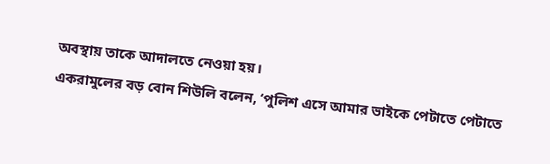অবস্থায় তাকে আদালতে নেওয়া হয়।
একরামুলের বড় বোন শিউলি বলেন, ‘পুলিশ এসে আমার ভাইকে পেটাতে পেটাতে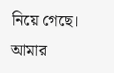নিয়ে গেছে। আমার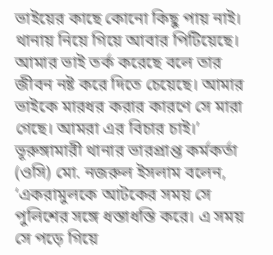ভাইয়ের কাছে কোনো কিছু পায় নাই। থানায় নিয়ে গিয়ে আবার পিটিয়েছে। আমার ভাই তর্ক করেছে বলে তার জীবন নষ্ট করে দিতে চেয়েছে। আমার ভাইকে মারধর করার কারণে সে মারা গেছে। আমরা এর বিচার চাই।’
ভূরুঙ্গামারী থানার ভারপ্রাপ্ত কর্মকর্তা (ওসি) মো. নজরুল ইসলাম বলেন, ‘একরামুলকে আটকের সময় সে পুলিশের সঙ্গে ধস্তাধস্তি করে। এ সময় সে পড়ে গিয়ে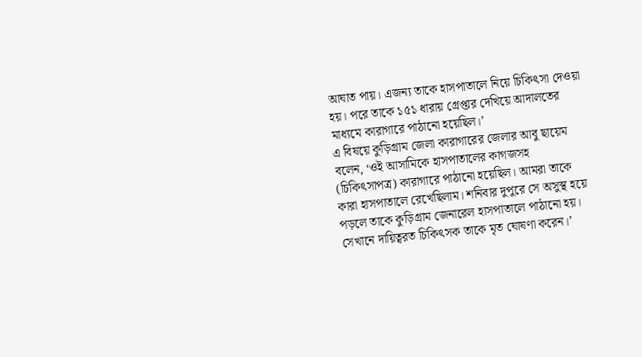আঘাত পায়। এজন্য তাকে হাসপাতালে নিয়ে চিকিৎসা দেওয়া হয়। পরে তাকে ১৫১ ধারায় গ্রেপ্তার দেখিয়ে আদালতের মাধ্যমে কারাগারে পাঠানো হয়েছিল।’
এ বিষয়ে কুড়িগ্রাম জেলা কারাগারের জেলার আবু ছায়েম বলেন, ‘ওই আসামিকে হাসপাতালের কাগজসহ (চিকিৎসাপত্র) কারাগারে পাঠানো হয়েছিল। আমরা তাকে কারা হাসপাতালে রেখেছিলাম। শনিবার দুপুরে সে অসুস্থ হয়ে পড়লে তাকে কুড়িগ্রাম জেনারেল হাসপাতালে পাঠানো হয়। সেখানে দায়িত্বরত চিকিৎসক তাকে মৃত ঘোষণা করেন।’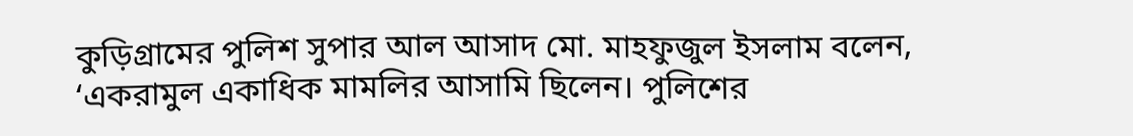কুড়িগ্রামের পুলিশ সুপার আল আসাদ মো. মাহফুজুল ইসলাম বলেন, ‘একরামুল একাধিক মামলির আসামি ছিলেন। পুলিশের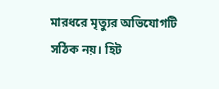মারধরে মৃত্যুর অভিযোগটি সঠিক নয়। হিট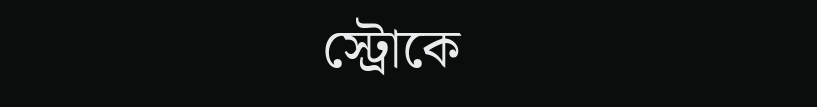স্ট্রোকে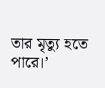তার মৃত্যু হতে পারে।’